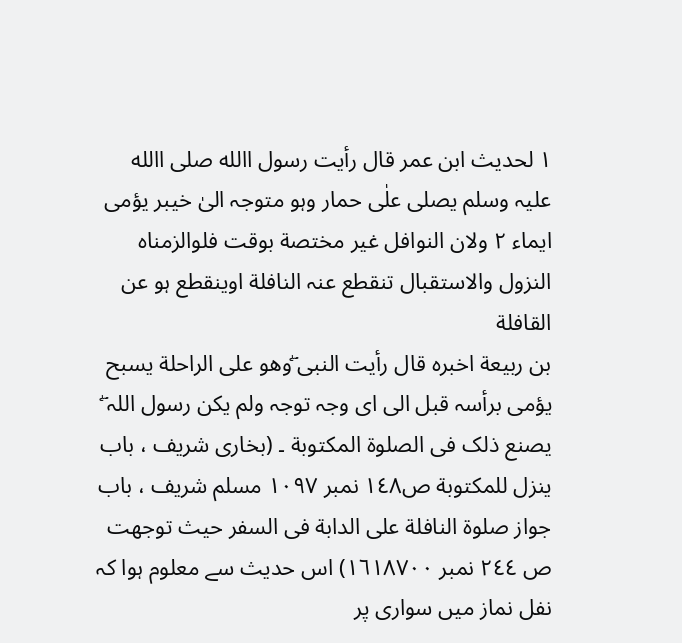١ لحدیث ابن عمر قال رأیت رسول االله صلی االله علیہ وسلم یصلی علٰی حمار وہو متوجہ الیٰ خیبر یؤمی ایماء ٢ ولان النوافل غیر مختصة بوقت فلوالزمناہ النزول والاستقبال تنقطع عنہ النافلة اوینقطع ہو عن القافلة
بن ربیعة اخبرہ قال رأیت النبی ۖوھو علی الراحلة یسبح یؤمی برأسہ قبل الی ای وجہ توجہ ولم یکن رسول اللہ ۖ یصنع ذلک فی الصلوة المکتوبة ۔ (بخاری شریف ، باب ینزل للمکتوبة ص١٤٨ نمبر ١٠٩٧ مسلم شریف ، باب جواز صلوة النافلة علی الدابة فی السفر حیث توجھت ص ٢٤٤ نمبر ١٦١٨٧٠٠) اس حدیث سے معلوم ہوا کہ نفل نماز میں سواری پر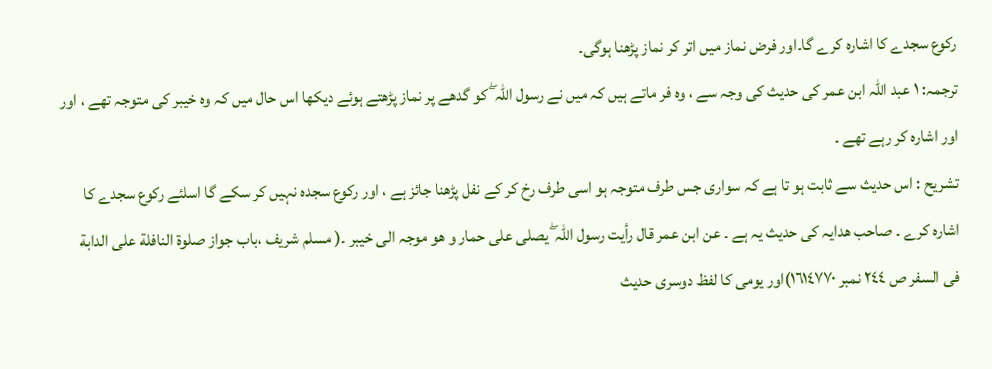رکوع سجدے کا اشارہ کرے گا۔اور فرض نماز میں اتر کر نماز پڑھنا ہوگی۔
ترجمہ: ١ عبد اللہ ابن عمر کی حدیث کی وجہ سے ، وہ فر ماتے ہیں کہ میں نے رسول اللہ ۖ کو گدھے پر نماز پڑھتے ہوئے دیکھا اس حال میں کہ وہ خیبر کی متوجہ تھے ، اور اور اشارہ کر رہے تھے ۔
تشریح : اس حدیث سے ثابت ہو تا ہے کہ سواری جس طرف متوجہ ہو اسی طرف رخ کر کے نفل پڑھنا جائز ہے ، اور رکوع سجدہ نہیں کر سکے گا اسلئے رکوع سجدے کا اشارہ کرے ۔ صاحب ھدایہ کی حدیث یہ ہے ۔ عن ابن عمر قال رأیت رسول اللہ ۖ یصلی علی حمار و ھو موجہ الی خیبر ۔( مسلم شریف ،باب جواز صلوة النافلة علی الدابة فی السفر ص ٢٤٤ نمبر ١٦١٤٧٧٠)اور یومی کا لفظ دوسری حدیث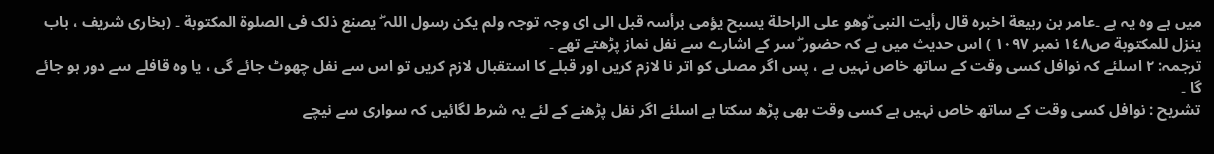میں ہے وہ یہ ہے ۔عامر بن ربیعة اخبرہ قال رأیت النبی ۖوھو علی الراحلة یسبح یؤمی برأسہ قبل الی ای وجہ توجہ ولم یکن رسول اللہ ۖ یصنع ذلک فی الصلوة المکتوبة ۔ (بخاری شریف ، باب ینزل للمکتوبة ص١٤٨ نمبر ١٠٩٧ ) اس حدیث میں ہے کہ حضور ۖ سر کے اشارے سے نفل نماز پڑھتے تھے ۔
ترجمہ: ٢ اسلئے کہ نوافل کسی وقت کے ساتھ خاص نہیں ہے ، پس اگر مصلی کو اتر نا لازم کریں اور قبلے کا استقبال لازم کریں تو اس سے نفل چھوٹ جائے گی ، یا وہ قافلے سے دور ہو جائے گا ۔
تشریح : نوافل کسی وقت کے ساتھ خاص نہیں ہے کسی وقت بھی پڑھ سکتا ہے اسلئے اگر نفل پڑھنے کے لئے یہ شرط لگائیں کہ سواری سے نیچے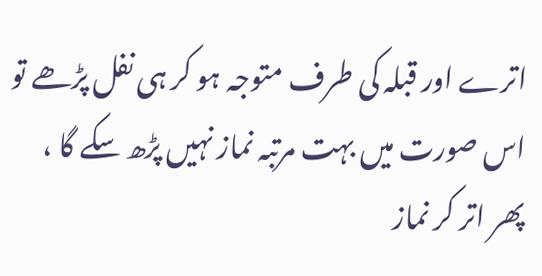اترے اور قبلہ کی طرف متوجہ ہو کر ہی نفل پڑھے تو اس صورت میں بہت مرتبہ نماز نہیں پڑھ سکے گا ، پھر اتر کر نماز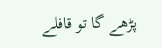پڑھے گا تو قافلے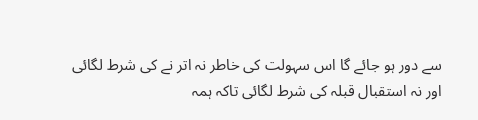سے دور ہو جائے گا اس سہولت کی خاطر نہ اتر نے کی شرط لگائی اور نہ استقبال قبلہ کی شرط لگائی تاکہ ہمہ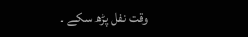وقت نفل پڑھ سکے ۔